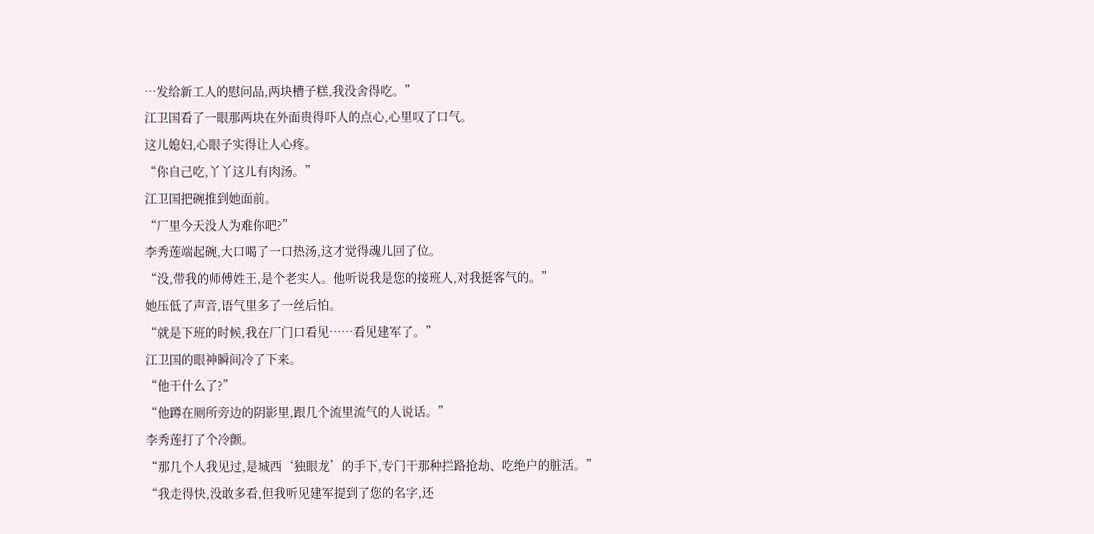…发给新工人的慰问品,两块槽子糕,我没舍得吃。”
江卫国看了一眼那两块在外面贵得吓人的点心,心里叹了口气。
这儿媳妇,心眼子实得让人心疼。
“你自己吃,丫丫这儿有肉汤。”
江卫国把碗推到她面前。
“厂里今天没人为难你吧?”
李秀莲端起碗,大口喝了一口热汤,这才觉得魂儿回了位。
“没,带我的师傅姓王,是个老实人。他听说我是您的接班人,对我挺客气的。”
她压低了声音,语气里多了一丝后怕。
“就是下班的时候,我在厂门口看见……看见建军了。”
江卫国的眼神瞬间冷了下来。
“他干什么了?”
“他蹲在厕所旁边的阴影里,跟几个流里流气的人说话。”
李秀莲打了个冷颤。
“那几个人我见过,是城西‘独眼龙’的手下,专门干那种拦路抢劫、吃绝户的脏活。”
“我走得快,没敢多看,但我听见建军提到了您的名字,还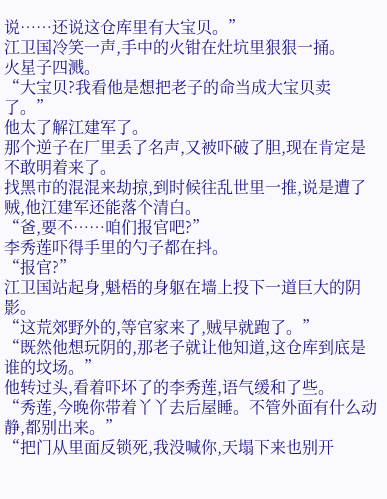说……还说这仓库里有大宝贝。”
江卫国冷笑一声,手中的火钳在灶坑里狠狠一捅。
火星子四溅。
“大宝贝?我看他是想把老子的命当成大宝贝卖了。”
他太了解江建军了。
那个逆子在厂里丢了名声,又被吓破了胆,现在肯定是不敢明着来了。
找黑市的混混来劫掠,到时候往乱世里一推,说是遭了贼,他江建军还能落个清白。
“爸,要不……咱们报官吧?”
李秀莲吓得手里的勺子都在抖。
“报官?”
江卫国站起身,魁梧的身躯在墙上投下一道巨大的阴影。
“这荒郊野外的,等官家来了,贼早就跑了。”
“既然他想玩阴的,那老子就让他知道,这仓库到底是谁的坟场。”
他转过头,看着吓坏了的李秀莲,语气缓和了些。
“秀莲,今晚你带着丫丫去后屋睡。不管外面有什么动静,都别出来。”
“把门从里面反锁死,我没喊你,天塌下来也别开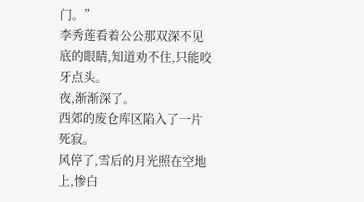门。”
李秀莲看着公公那双深不见底的眼睛,知道劝不住,只能咬牙点头。
夜,渐渐深了。
西郊的废仓库区陷入了一片死寂。
风停了,雪后的月光照在空地上,惨白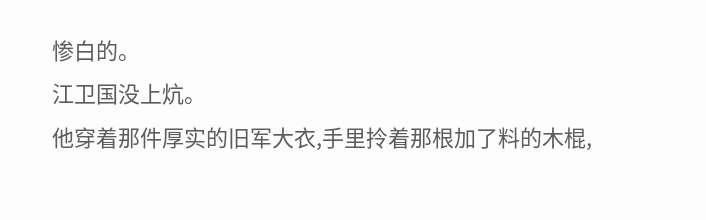惨白的。
江卫国没上炕。
他穿着那件厚实的旧军大衣,手里拎着那根加了料的木棍,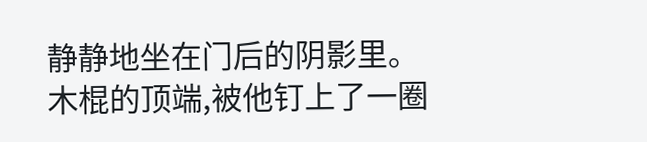静静地坐在门后的阴影里。
木棍的顶端,被他钉上了一圈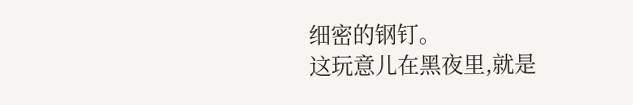细密的钢钉。
这玩意儿在黑夜里,就是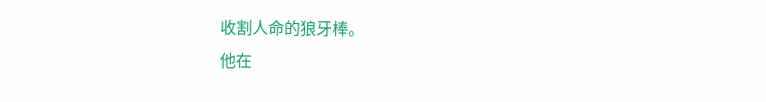收割人命的狼牙棒。
他在